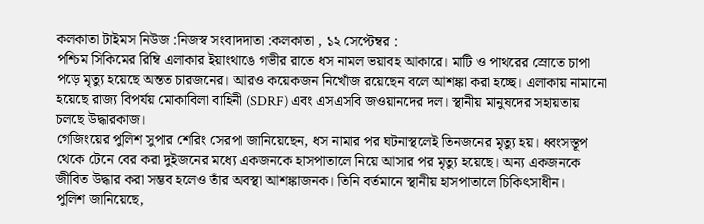কলকাতা টাইমস নিউজ :নিজস্ব সংবাদদাতা :কলকাতা , ১২ সেপ্টেম্বর :
পশ্চিম সিকিমের রিম্বি এলাকার ইয়াংথাঙে গভীর রাতে ধস নামল ভয়াবহ আকারে। মাটি ও পাথরের স্রোতে চাপা পড়ে মৃত্যু হয়েছে অন্তত চারজনের। আরও কয়েকজন নিখোঁজ রয়েছেন বলে আশঙ্কা করা হচ্ছে। এলাকায় নামানো হয়েছে রাজ্য বিপর্যয় মোকাবিলা বাহিনী (SDRF) এবং এসএসবি জওয়ানদের দল। স্থানীয় মানুষদের সহায়তায় চলছে উদ্ধারকাজ।
গেজিংয়ের পুলিশ সুপার শেরিং সেরপা জানিয়েছেন, ধস নামার পর ঘটনাস্থলেই তিনজনের মৃত্যু হয়। ধ্বংসস্তূপ থেকে টেনে বের করা দুইজনের মধ্যে একজনকে হাসপাতালে নিয়ে আসার পর মৃত্যু হয়েছে। অন্য একজনকে জীবিত উদ্ধার করা সম্ভব হলেও তাঁর অবস্থা আশঙ্কাজনক। তিনি বর্তমানে স্থানীয় হাসপাতালে চিকিৎসাধীন।
পুলিশ জানিয়েছে,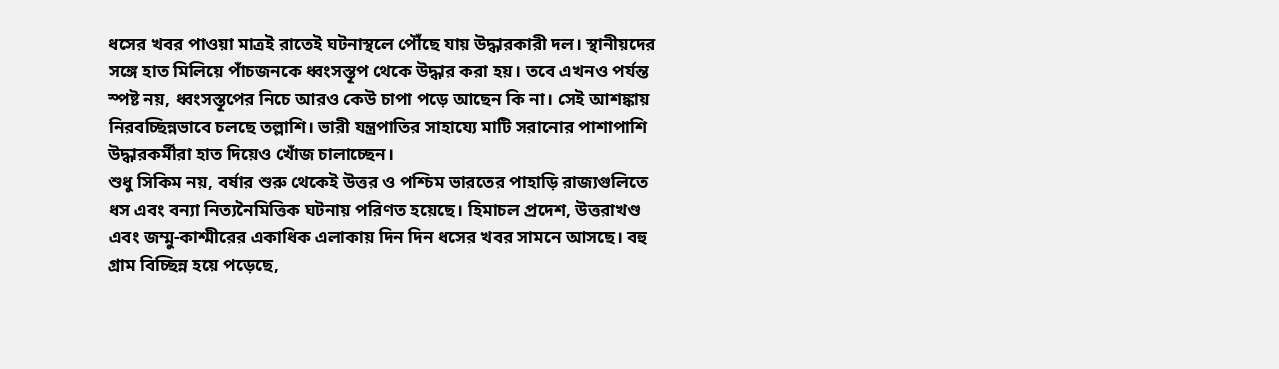ধসের খবর পাওয়া মাত্রই রাতেই ঘটনাস্থলে পৌঁছে যায় উদ্ধারকারী দল। স্থানীয়দের সঙ্গে হাত মিলিয়ে পাঁচজনকে ধ্বংসস্তূপ থেকে উদ্ধার করা হয়। তবে এখনও পর্যন্ত স্পষ্ট নয়, ধ্বংসস্তূপের নিচে আরও কেউ চাপা পড়ে আছেন কি না। সেই আশঙ্কায় নিরবচ্ছিন্নভাবে চলছে তল্লাশি। ভারী যন্ত্রপাতির সাহায্যে মাটি সরানোর পাশাপাশি উদ্ধারকর্মীরা হাত দিয়েও খোঁজ চালাচ্ছেন।
শুধু সিকিম নয়, বর্ষার শুরু থেকেই উত্তর ও পশ্চিম ভারতের পাহাড়ি রাজ্যগুলিতে ধস এবং বন্যা নিত্যনৈমিত্তিক ঘটনায় পরিণত হয়েছে। হিমাচল প্রদেশ, উত্তরাখণ্ড এবং জম্মু-কাশ্মীরের একাধিক এলাকায় দিন দিন ধসের খবর সামনে আসছে। বহু গ্রাম বিচ্ছিন্ন হয়ে পড়েছে,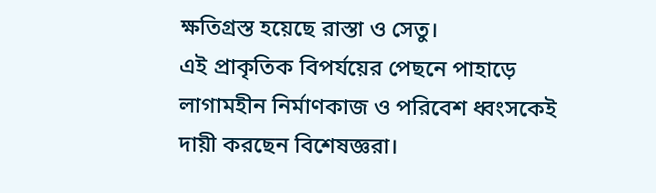ক্ষতিগ্রস্ত হয়েছে রাস্তা ও সেতু।
এই প্রাকৃতিক বিপর্যয়ের পেছনে পাহাড়ে লাগামহীন নির্মাণকাজ ও পরিবেশ ধ্বংসকেই দায়ী করছেন বিশেষজ্ঞরা।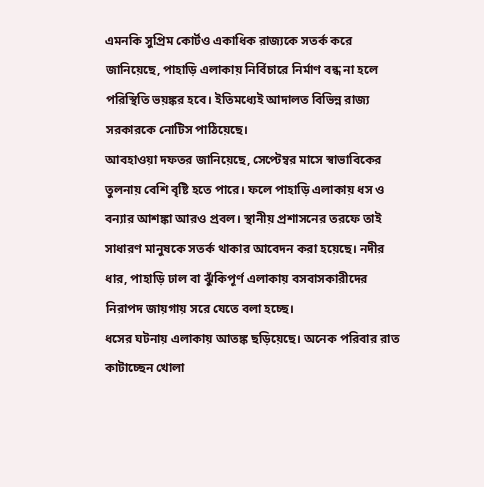এমনকি সুপ্রিম কোর্টও একাধিক রাজ্যকে সতর্ক করে জানিয়েছে, পাহাড়ি এলাকায় নির্বিচারে নির্মাণ বন্ধ না হলে পরিস্থিতি ভয়ঙ্কর হবে। ইতিমধ্যেই আদালত বিভিন্ন রাজ্য সরকারকে নোটিস পাঠিয়েছে।
আবহাওয়া দফতর জানিয়েছে, সেপ্টেম্বর মাসে স্বাভাবিকের তুলনায় বেশি বৃষ্টি হতে পারে। ফলে পাহাড়ি এলাকায় ধস ও বন্যার আশঙ্কা আরও প্রবল। স্থানীয় প্রশাসনের তরফে তাই সাধারণ মানুষকে সতর্ক থাকার আবেদন করা হয়েছে। নদীর ধার, পাহাড়ি ঢাল বা ঝুঁকিপূর্ণ এলাকায় বসবাসকারীদের নিরাপদ জায়গায় সরে যেতে বলা হচ্ছে।
ধসের ঘটনায় এলাকায় আতঙ্ক ছড়িয়েছে। অনেক পরিবার রাত কাটাচ্ছেন খোলা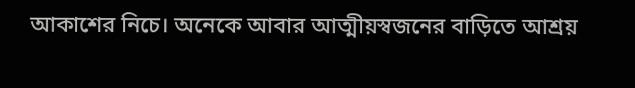আকাশের নিচে। অনেকে আবার আত্মীয়স্বজনের বাড়িতে আশ্রয়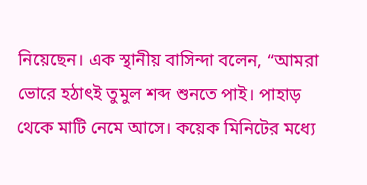নিয়েছেন। এক স্থানীয় বাসিন্দা বলেন, “আমরা ভোরে হঠাৎই তুমুল শব্দ শুনতে পাই। পাহাড় থেকে মাটি নেমে আসে। কয়েক মিনিটের মধ্যে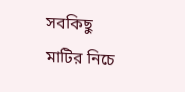সবকিছু মাটির নিচে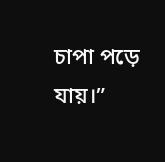চাপা পড়ে যায়।”